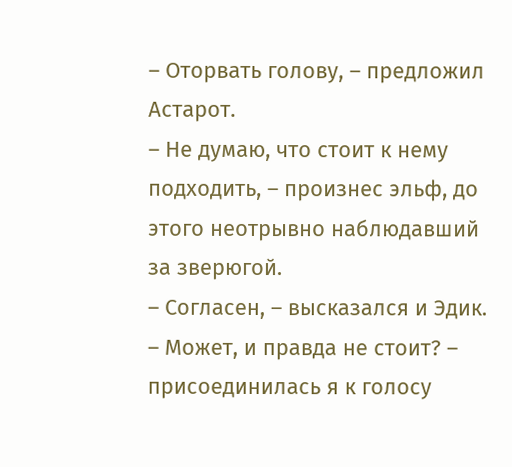– Оторвать голову, – предложил Астарот.
– Не думаю, что стоит к нему подходить, – произнес эльф, до этого неотрывно наблюдавший за зверюгой.
– Согласен, – высказался и Эдик.
– Может, и правда не стоит? – присоединилась я к голосу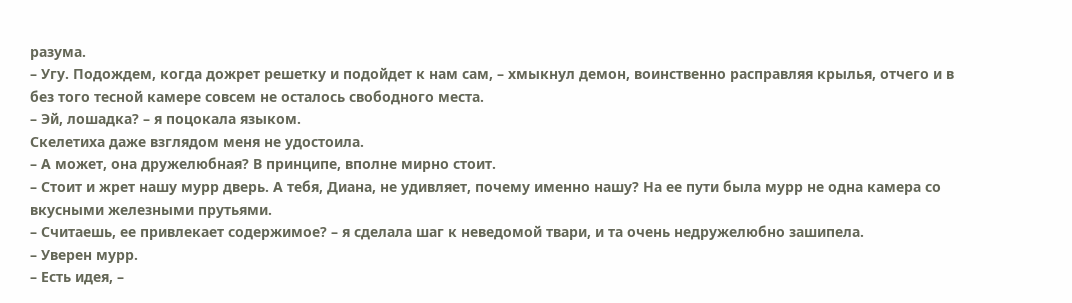разума.
– Угу. Подождем, когда дожрет решетку и подойдет к нам сам, – хмыкнул демон, воинственно расправляя крылья, отчего и в без того тесной камере совсем не осталось свободного места.
– Эй, лошадка? – я поцокала языком.
Скелетиха даже взглядом меня не удостоила.
– А может, она дружелюбная? В принципе, вполне мирно стоит.
– Стоит и жрет нашу мурр дверь. А тебя, Диана, не удивляет, почему именно нашу? На ее пути была мурр не одна камера со вкусными железными прутьями.
– Считаешь, ее привлекает содержимое? – я сделала шаг к неведомой твари, и та очень недружелюбно зашипела.
– Уверен мурр.
– Есть идея, –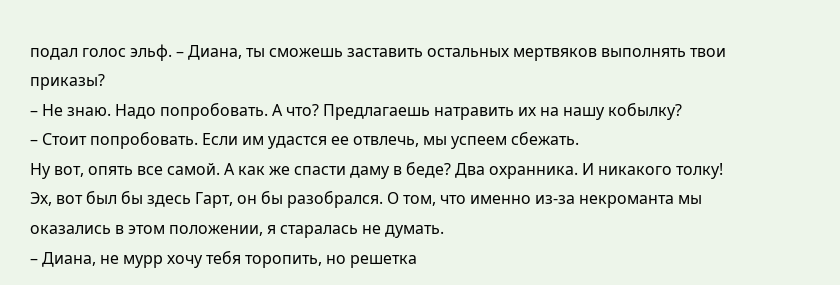подал голос эльф. – Диана, ты сможешь заставить остальных мертвяков выполнять твои приказы?
– Не знаю. Надо попробовать. А что? Предлагаешь натравить их на нашу кобылку?
– Стоит попробовать. Если им удастся ее отвлечь, мы успеем сбежать.
Ну вот, опять все самой. А как же спасти даму в беде? Два охранника. И никакого толку! Эх, вот был бы здесь Гарт, он бы разобрался. О том, что именно из-за некроманта мы оказались в этом положении, я старалась не думать.
– Диана, не мурр хочу тебя торопить, но решетка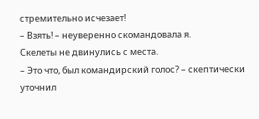стремительно исчезает!
– Взять! – неуверенно скомандовала я.
Скелеты не двинулись с места.
– Это что, был командирский голос? – скептически уточнил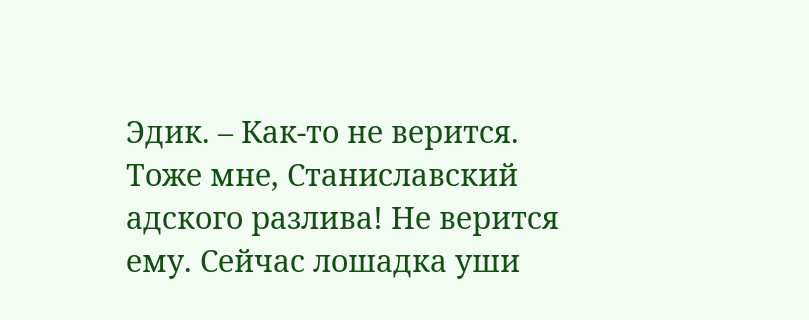Эдик. – Как-то не верится.
Тоже мне, Станиславский адского разлива! Не верится ему. Сейчас лошадка уши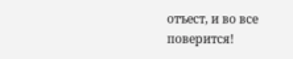отъест, и во все поверится!